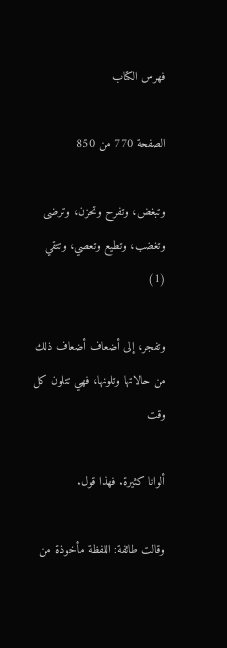فهرس الكتاب

الصفحة 770 من 850

وتبغض، وتفرح وتحزن، وترضى وتغضب، وتطيع وتعصي، وتتقي (1)

وتفجر، إلى أضعاف أضعاف ذلك من حالاتها وتلونها، فهي تتلون كل وقت

ألوانا كثيرة. فهذا قول.

وقالت طائفة: اللفظة مأخوذة من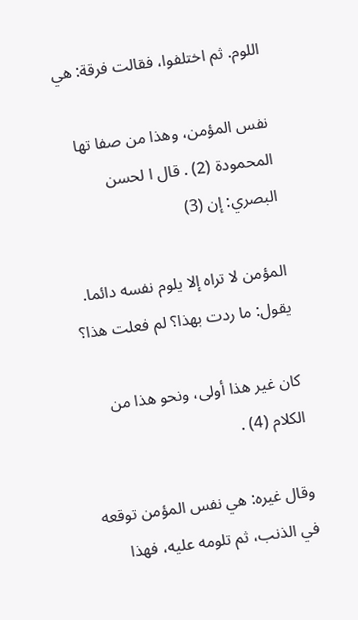اللوم. ثم اختلفوا، فقالت فرقة: هي

نفس المؤمن، وهذا من صفا تها المحمودة (2) . قال ا لحسن البصري: إن (3)

المؤمن لا تراه إلا يلوم نفسه دائما. يقول: ما ردت بهذا؟ لم فعلت هذا؟

كان غير هذا أولى، ونحو هذا من الكلام (4) .

وقال غيره: هي نفس المؤمن توقعه في الذنب، ثم تلومه عليه، فهذا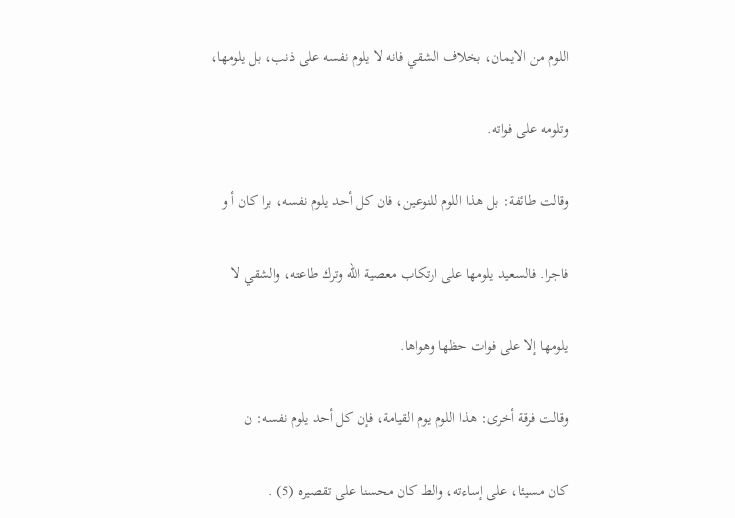اللوم من الايمان، بخلاف الشقي فانه لا يلوم نفسه على ذنب، بل يلومها،

وتلومه على فواته.

وقالت طائفة: بل هذا اللوم للنوعين، فان كل أحد يلوم نفسه، برا كان أ و

فاجرا. فالسعيد يلومها على ارتكاب معصية الله وترك طاعته، والشقي لا

يلومها إلا على فوات حظها وهواها.

وقالت فرقة أخرى: هذا اللوم يوم القيامة، فإن كل أحد يلوم نفسه: ن

كان مسيئا، على إساءته، والط كان محسنا على تقصيره (5) .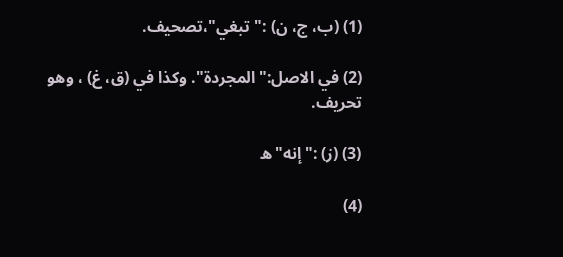(1) (ب، ج، ن) :"تبغي"،تصحيف.

(2) في الاصل:"المجردة". وكذا في (ق، غ) ، وهو تحريف.

(3) (ز) :"إنه"ه

(4)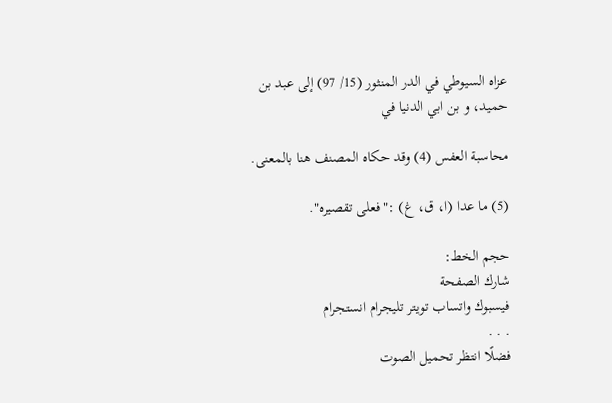عزاه السيوطي في الدر المنثور (15/ 97) إلى عبد بن حميد، و بن ابي الدنيا في

محاسبة العفس (4) وقد حكاه المصنف هنا بالمعنى.

(5) ما عدا (ا، ق، غ) :"فعلى تقصيره".

حجم الخط:
شارك الصفحة
فيسبوك واتساب تويتر تليجرام انستجرام
. . .
فضلًا انتظر تحميل الصوت